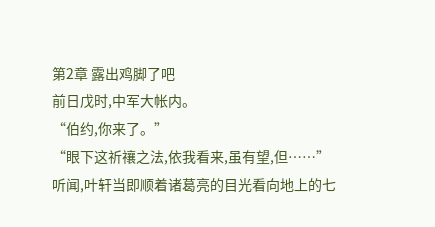第2章 露出鸡脚了吧
前日戊时,中军大帐内。
“伯约,你来了。”
“眼下这祈禳之法,依我看来,虽有望,但……”
听闻,叶轩当即顺着诸葛亮的目光看向地上的七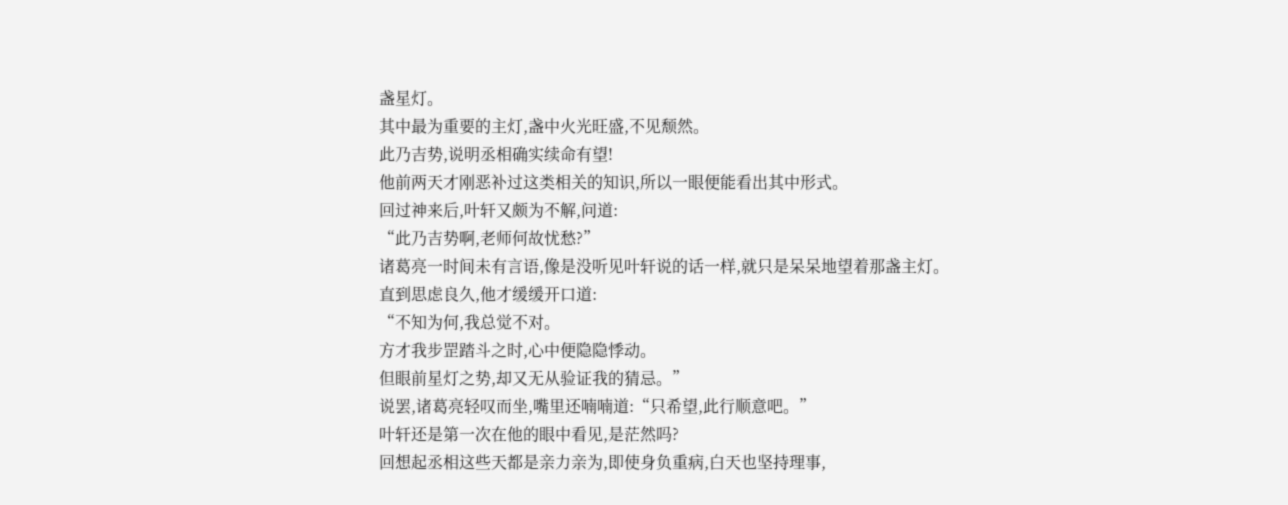盏星灯。
其中最为重要的主灯,盏中火光旺盛,不见颓然。
此乃吉势,说明丞相确实续命有望!
他前两天才刚恶补过这类相关的知识,所以一眼便能看出其中形式。
回过神来后,叶轩又颇为不解,问道:
“此乃吉势啊,老师何故忧愁?”
诸葛亮一时间未有言语,像是没听见叶轩说的话一样,就只是呆呆地望着那盏主灯。
直到思虑良久,他才缓缓开口道:
“不知为何,我总觉不对。
方才我步罡踏斗之时,心中便隐隐悸动。
但眼前星灯之势,却又无从验证我的猜忌。”
说罢,诸葛亮轻叹而坐,嘴里还喃喃道:“只希望,此行顺意吧。”
叶轩还是第一次在他的眼中看见,是茫然吗?
回想起丞相这些天都是亲力亲为,即使身负重病,白天也坚持理事,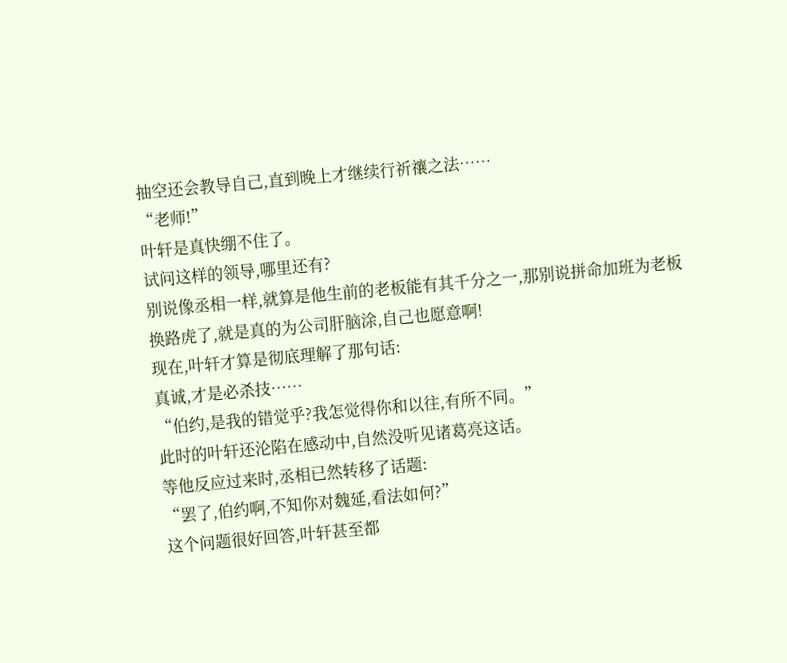抽空还会教导自己,直到晚上才继续行祈禳之法……
“老师!”
叶轩是真快绷不住了。
试问这样的领导,哪里还有?
别说像丞相一样,就算是他生前的老板能有其千分之一,那别说拼命加班为老板换路虎了,就是真的为公司肝脑涂,自己也愿意啊!
现在,叶轩才算是彻底理解了那句话:
真诚,才是必杀技……
“伯约,是我的错觉乎?我怎觉得你和以往,有所不同。”
此时的叶轩还沦陷在感动中,自然没听见诸葛亮这话。
等他反应过来时,丞相已然转移了话题:
“罢了,伯约啊,不知你对魏延,看法如何?”
这个问题很好回答,叶轩甚至都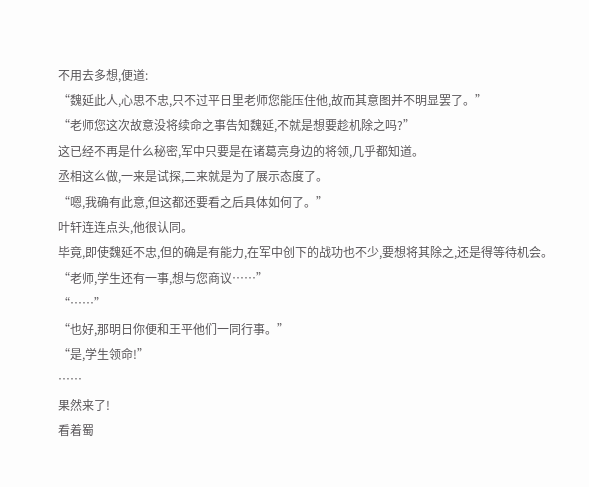不用去多想,便道:
“魏延此人,心思不忠,只不过平日里老师您能压住他,故而其意图并不明显罢了。”
“老师您这次故意没将续命之事告知魏延,不就是想要趁机除之吗?”
这已经不再是什么秘密,军中只要是在诸葛亮身边的将领,几乎都知道。
丞相这么做,一来是试探,二来就是为了展示态度了。
“嗯,我确有此意,但这都还要看之后具体如何了。”
叶轩连连点头,他很认同。
毕竟,即使魏延不忠,但的确是有能力,在军中创下的战功也不少,要想将其除之,还是得等待机会。
“老师,学生还有一事,想与您商议……”
“……”
“也好,那明日你便和王平他们一同行事。”
“是,学生领命!”
……
果然来了!
看着蜀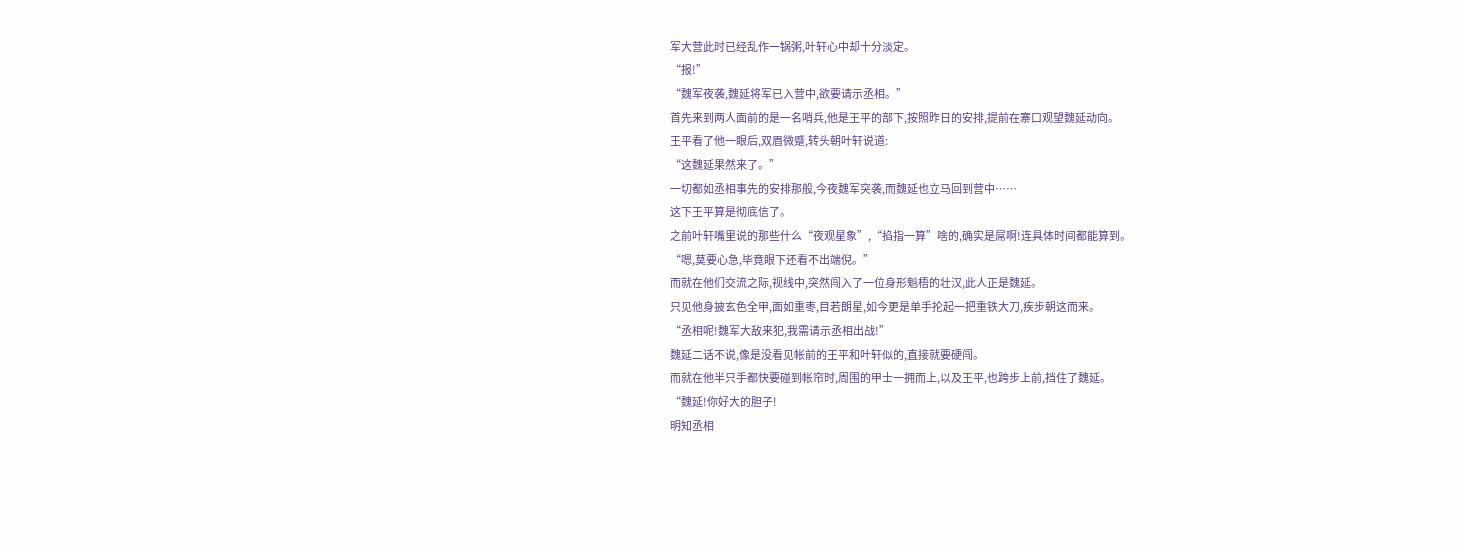军大营此时已经乱作一锅粥,叶轩心中却十分淡定。
“报!”
“魏军夜袭,魏延将军已入营中,欲要请示丞相。”
首先来到两人面前的是一名哨兵,他是王平的部下,按照昨日的安排,提前在寨口观望魏延动向。
王平看了他一眼后,双眉微蹙,转头朝叶轩说道:
“这魏延果然来了。”
一切都如丞相事先的安排那般,今夜魏军突袭,而魏延也立马回到营中……
这下王平算是彻底信了。
之前叶轩嘴里说的那些什么“夜观星象”,“掐指一算”啥的,确实是屌啊!连具体时间都能算到。
“嗯,莫要心急,毕竟眼下还看不出端倪。”
而就在他们交流之际,视线中,突然闯入了一位身形魁梧的壮汉,此人正是魏延。
只见他身披玄色全甲,面如重枣,目若朗星,如今更是单手抡起一把重铁大刀,疾步朝这而来。
“丞相呢!魏军大敌来犯,我需请示丞相出战!”
魏延二话不说,像是没看见帐前的王平和叶轩似的,直接就要硬闯。
而就在他半只手都快要碰到帐帘时,周围的甲士一拥而上,以及王平,也跨步上前,挡住了魏延。
“魏延!你好大的胆子!
明知丞相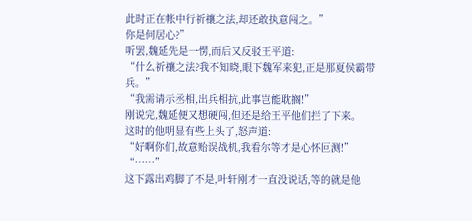此时正在帐中行祈禳之法,却还敢执意闯之。”
你是何居心?”
听罢,魏延先是一愣,而后又反驳王平道:
“什么祈禳之法?我不知晓,眼下魏军来犯,正是那夏侯霸带兵。”
“我需请示丞相,出兵相抗,此事岂能耽搁!”
刚说完,魏延便又想硬闯,但还是给王平他们拦了下来。
这时的他明显有些上头了,怒声道:
“好啊你们,故意贻误战机,我看尔等才是心怀叵测!”
“……”
这下露出鸡脚了不是,叶轩刚才一直没说话,等的就是他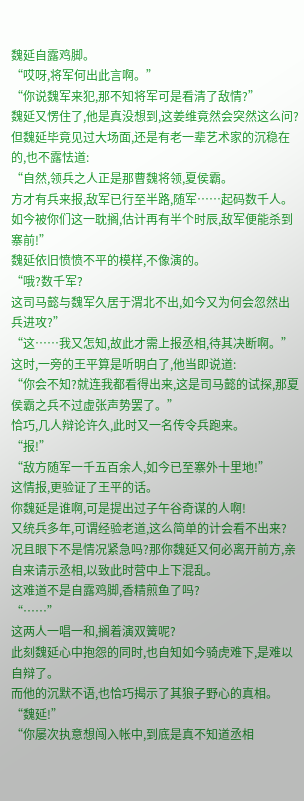魏延自露鸡脚。
“哎呀,将军何出此言啊。”
“你说魏军来犯,那不知将军可是看清了敌情?”
魏延又愣住了,他是真没想到,这姜维竟然会突然这么问?
但魏延毕竟见过大场面,还是有老一辈艺术家的沉稳在的,也不露怯道:
“自然,领兵之人正是那曹魏将领,夏侯霸。
方才有兵来报,敌军已行至半路,随军……起码数千人。
如今被你们这一耽搁,估计再有半个时辰,敌军便能杀到寨前!”
魏延依旧愤愤不平的模样,不像演的。
“哦?数千军?
这司马懿与魏军久居于渭北不出,如今又为何会忽然出兵进攻?”
“这……我又怎知,故此才需上报丞相,待其决断啊。”
这时,一旁的王平算是听明白了,他当即说道:
“你会不知?就连我都看得出来,这是司马懿的试探,那夏侯霸之兵不过虚张声势罢了。”
恰巧,几人辩论许久,此时又一名传令兵跑来。
“报!”
“敌方随军一千五百余人,如今已至寨外十里地!”
这情报,更验证了王平的话。
你魏延是谁啊,可是提出过子午谷奇谋的人啊!
又统兵多年,可谓经验老道,这么简单的计会看不出来?
况且眼下不是情况紧急吗?那你魏延又何必离开前方,亲自来请示丞相,以致此时营中上下混乱。
这难道不是自露鸡脚,香精煎鱼了吗?
“……”
这两人一唱一和,搁着演双簧呢?
此刻魏延心中抱怨的同时,也自知如今骑虎难下,是难以自辩了。
而他的沉默不语,也恰巧揭示了其狼子野心的真相。
“魏延!”
“你屡次执意想闯入帐中,到底是真不知道丞相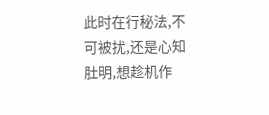此时在行秘法,不可被扰,还是心知肚明,想趁机作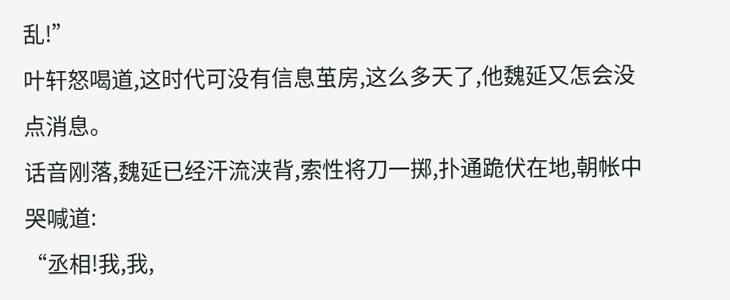乱!”
叶轩怒喝道,这时代可没有信息茧房,这么多天了,他魏延又怎会没点消息。
话音刚落,魏延已经汗流浃背,索性将刀一掷,扑通跪伏在地,朝帐中哭喊道:
“丞相!我,我,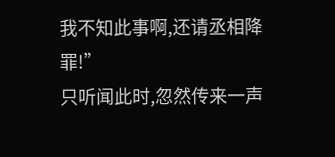我不知此事啊,还请丞相降罪!”
只听闻此时,忽然传来一声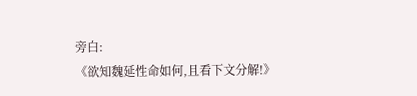旁白:
《欲知魏延性命如何,且看下文分解!》